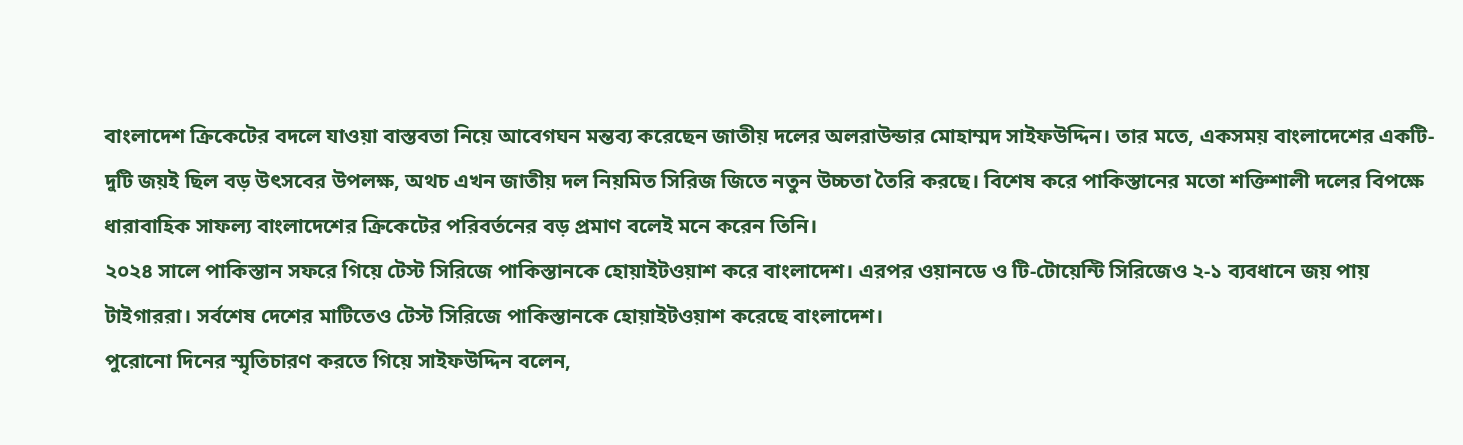বাংলাদেশ ক্রিকেটের বদলে যাওয়া বাস্তবতা নিয়ে আবেগঘন মন্তব্য করেছেন জাতীয় দলের অলরাউন্ডার মোহাম্মদ সাইফউদ্দিন। তার মতে, একসময় বাংলাদেশের একটি-দুটি জয়ই ছিল বড় উৎসবের উপলক্ষ, অথচ এখন জাতীয় দল নিয়মিত সিরিজ জিতে নতুন উচ্চতা তৈরি করছে। বিশেষ করে পাকিস্তানের মতো শক্তিশালী দলের বিপক্ষে ধারাবাহিক সাফল্য বাংলাদেশের ক্রিকেটের পরিবর্তনের বড় প্রমাণ বলেই মনে করেন তিনি।
২০২৪ সালে পাকিস্তান সফরে গিয়ে টেস্ট সিরিজে পাকিস্তানকে হোয়াইটওয়াশ করে বাংলাদেশ। এরপর ওয়ানডে ও টি-টোয়েন্টি সিরিজেও ২-১ ব্যবধানে জয় পায় টাইগাররা। সর্বশেষ দেশের মাটিতেও টেস্ট সিরিজে পাকিস্তানকে হোয়াইটওয়াশ করেছে বাংলাদেশ।
পুরোনো দিনের স্মৃতিচারণ করতে গিয়ে সাইফউদ্দিন বলেন,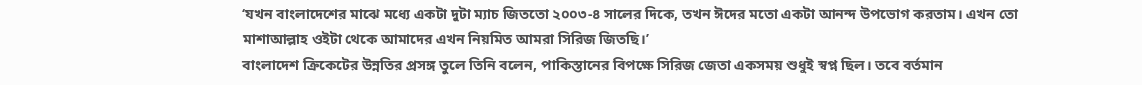‘যখন বাংলাদেশের মাঝে মধ্যে একটা দুটা ম্যাচ জিততো ২০০৩-৪ সালের দিকে, তখন ঈদের মতো একটা আনন্দ উপভোগ করতাম। এখন তো মাশাআল্লাহ ওইটা থেকে আমাদের এখন নিয়মিত আমরা সিরিজ জিতছি।’
বাংলাদেশ ক্রিকেটের উন্নতির প্রসঙ্গ তুলে তিনি বলেন, পাকিস্তানের বিপক্ষে সিরিজ জেতা একসময় শুধুই স্বপ্ন ছিল। তবে বর্তমান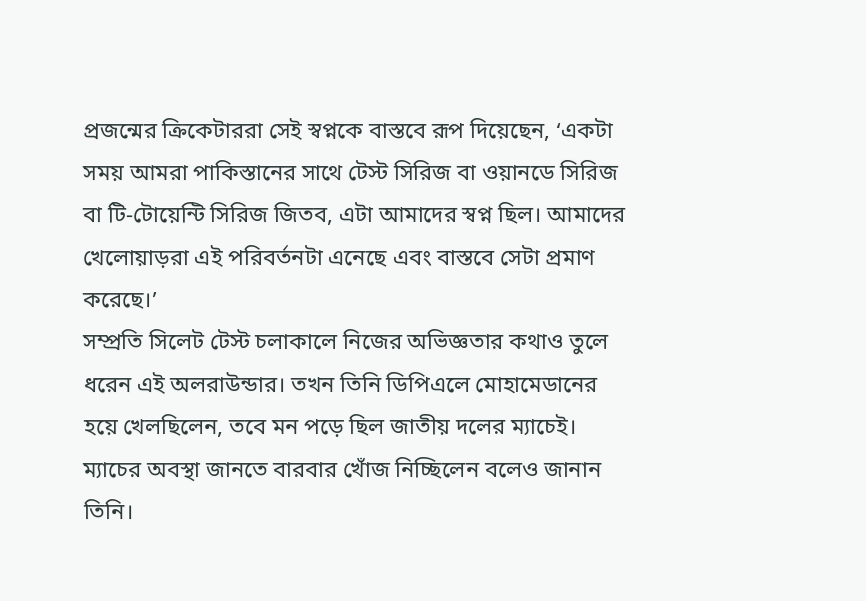প্রজন্মের ক্রিকেটাররা সেই স্বপ্নকে বাস্তবে রূপ দিয়েছেন, ‘একটা সময় আমরা পাকিস্তানের সাথে টেস্ট সিরিজ বা ওয়ানডে সিরিজ বা টি-টোয়েন্টি সিরিজ জিতব, এটা আমাদের স্বপ্ন ছিল। আমাদের খেলোয়াড়রা এই পরিবর্তনটা এনেছে এবং বাস্তবে সেটা প্রমাণ করেছে।’
সম্প্রতি সিলেট টেস্ট চলাকালে নিজের অভিজ্ঞতার কথাও তুলে ধরেন এই অলরাউন্ডার। তখন তিনি ডিপিএলে মোহামেডানের হয়ে খেলছিলেন, তবে মন পড়ে ছিল জাতীয় দলের ম্যাচেই। ম্যাচের অবস্থা জানতে বারবার খোঁজ নিচ্ছিলেন বলেও জানান তিনি।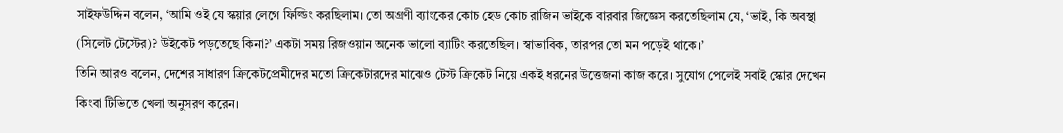সাইফউদ্দিন বলেন, ‘আমি ওই যে স্কয়ার লেগে ফিল্ডিং করছিলাম। তো অগ্রণী ব্যাংকের কোচ হেড কোচ রাজিন ভাইকে বারবার জিজ্ঞেস করতেছিলাম যে, ‘ভাই, কি অবস্থা (সিলেট টেস্টের)? উইকেট পড়তেছে কিনা?’ একটা সময় রিজওয়ান অনেক ভালো ব্যাটিং করতেছিল। স্বাভাবিক, তারপর তো মন পড়েই থাকে।’
তিনি আরও বলেন, দেশের সাধারণ ক্রিকেটপ্রেমীদের মতো ক্রিকেটারদের মাঝেও টেস্ট ক্রিকেট নিয়ে একই ধরনের উত্তেজনা কাজ করে। সুযোগ পেলেই সবাই স্কোর দেখেন কিংবা টিভিতে খেলা অনুসরণ করেন।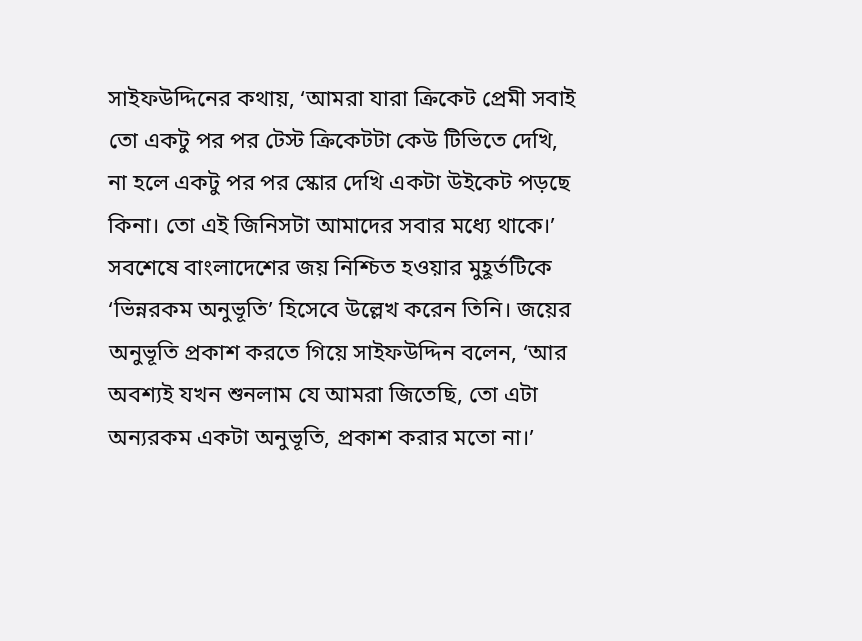সাইফউদ্দিনের কথায়, ‘আমরা যারা ক্রিকেট প্রেমী সবাই তো একটু পর পর টেস্ট ক্রিকেটটা কেউ টিভিতে দেখি, না হলে একটু পর পর স্কোর দেখি একটা উইকেট পড়ছে কিনা। তো এই জিনিসটা আমাদের সবার মধ্যে থাকে।’
সবশেষে বাংলাদেশের জয় নিশ্চিত হওয়ার মুহূর্তটিকে ‘ভিন্নরকম অনুভূতি’ হিসেবে উল্লেখ করেন তিনি। জয়ের অনুভূতি প্রকাশ করতে গিয়ে সাইফউদ্দিন বলেন, ‘আর অবশ্যই যখন শুনলাম যে আমরা জিতেছি, তো এটা অন্যরকম একটা অনুভূতি, প্রকাশ করার মতো না।’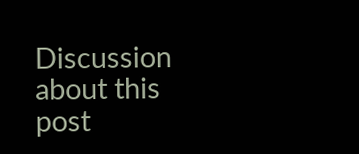Discussion about this post